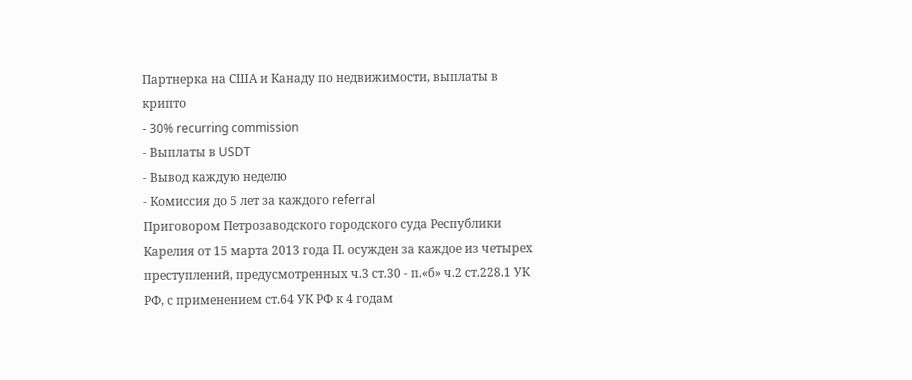Партнерка на США и Канаду по недвижимости, выплаты в крипто
- 30% recurring commission
- Выплаты в USDT
- Вывод каждую неделю
- Комиссия до 5 лет за каждого referral
Приговором Петрозаводского городского суда Республики Карелия от 15 марта 2013 года П. осужден за каждое из четырех преступлений, предусмотренных ч.3 ст.30 - п.«б» ч.2 ст.228.1 УК РФ, с применением ст.64 УК РФ к 4 годам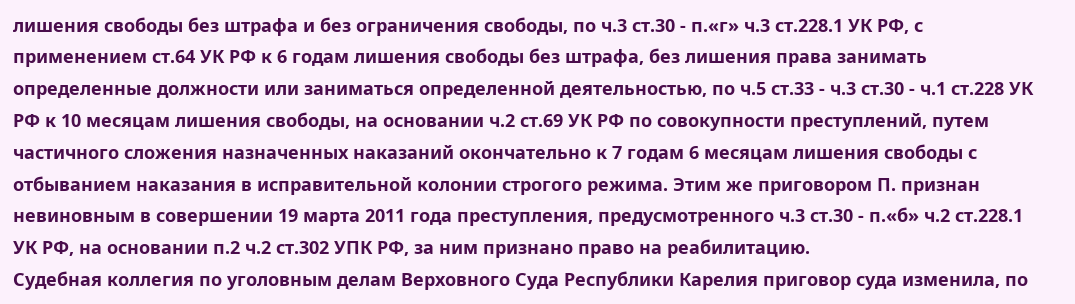лишения свободы без штрафа и без ограничения свободы, по ч.3 ст.30 - п.«г» ч.3 ст.228.1 УК РФ, с применением ст.64 УК РФ к 6 годам лишения свободы без штрафа, без лишения права занимать определенные должности или заниматься определенной деятельностью, по ч.5 ст.33 - ч.3 ст.30 - ч.1 ст.228 УК РФ к 10 месяцам лишения свободы, на основании ч.2 ст.69 УК РФ по совокупности преступлений, путем частичного сложения назначенных наказаний окончательно к 7 годам 6 месяцам лишения свободы с отбыванием наказания в исправительной колонии строгого режима. Этим же приговором П. признан невиновным в совершении 19 марта 2011 года преступления, предусмотренного ч.3 ст.30 - п.«б» ч.2 ст.228.1 УК РФ, на основании п.2 ч.2 ст.302 УПК РФ, за ним признано право на реабилитацию.
Судебная коллегия по уголовным делам Верховного Суда Республики Карелия приговор суда изменила, по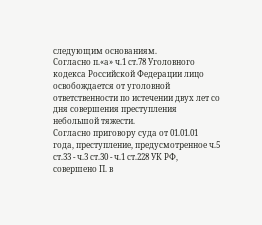следующим основаниям.
Согласно п.«а» ч.1 ст.78 Уголовного кодекса Российской Федерации лицо освобождается от уголовной ответственности по истечении двух лет со дня совершения преступления небольшой тяжести.
Согласно приговору суда от 01.01.01 года, преступление, предусмотренное ч.5 ст.33 - ч.3 ст.30 - ч.1 ст.228 УК РФ, совершено П. в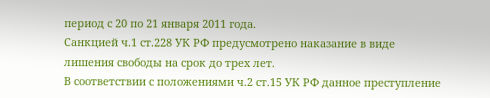период с 20 по 21 января 2011 года.
Санкцией ч.1 ст.228 УК РФ предусмотрено наказание в виде лишения свободы на срок до трех лет.
В соответствии с положениями ч.2 ст.15 УК РФ данное преступление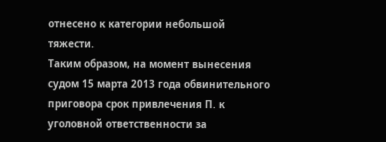отнесено к категории небольшой тяжести.
Таким образом, на момент вынесения судом 15 марта 2013 года обвинительного приговора срок привлечения П. к уголовной ответственности за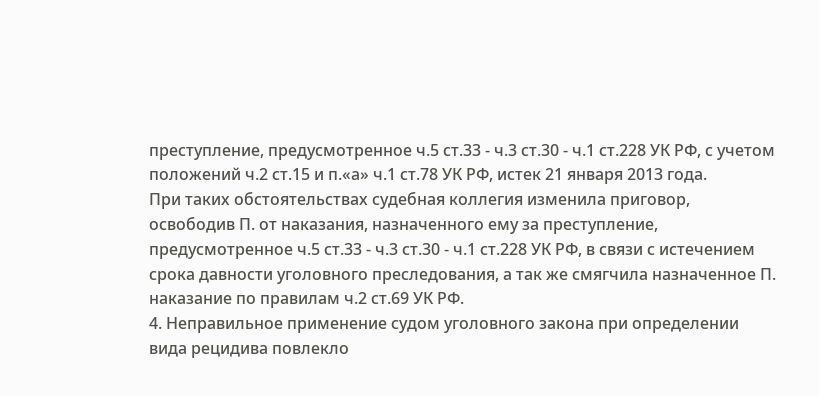преступление, предусмотренное ч.5 ст.33 - ч.3 ст.30 - ч.1 ст.228 УК РФ, с учетом положений ч.2 ст.15 и п.«а» ч.1 ст.78 УК РФ, истек 21 января 2013 года.
При таких обстоятельствах судебная коллегия изменила приговор, освободив П. от наказания, назначенного ему за преступление, предусмотренное ч.5 ст.33 - ч.3 ст.30 - ч.1 ст.228 УК РФ, в связи с истечением срока давности уголовного преследования, а так же смягчила назначенное П. наказание по правилам ч.2 ст.69 УК РФ.
4. Неправильное применение судом уголовного закона при определении вида рецидива повлекло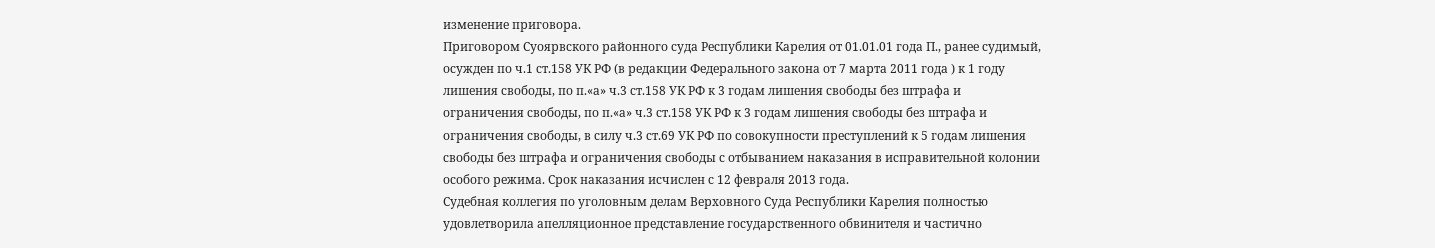изменение приговора.
Приговором Суоярвского районного суда Республики Карелия от 01.01.01 года П., ранее судимый, осужден по ч.1 ст.158 УК РФ (в редакции Федерального закона от 7 марта 2011 года ) к 1 году лишения свободы, по п.«а» ч.3 ст.158 УК РФ к 3 годам лишения свободы без штрафа и ограничения свободы, по п.«а» ч.3 ст.158 УК РФ к 3 годам лишения свободы без штрафа и ограничения свободы, в силу ч.3 ст.69 УК РФ по совокупности преступлений к 5 годам лишения свободы без штрафа и ограничения свободы с отбыванием наказания в исправительной колонии особого режима. Срок наказания исчислен с 12 февраля 2013 года.
Судебная коллегия по уголовным делам Верховного Суда Республики Карелия полностью удовлетворила апелляционное представление государственного обвинителя и частично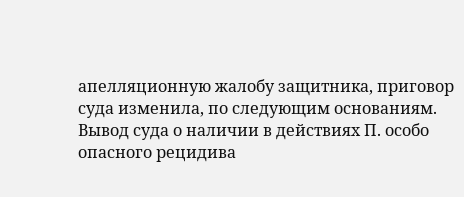апелляционную жалобу защитника, приговор суда изменила, по следующим основаниям.
Вывод суда о наличии в действиях П. особо опасного рецидива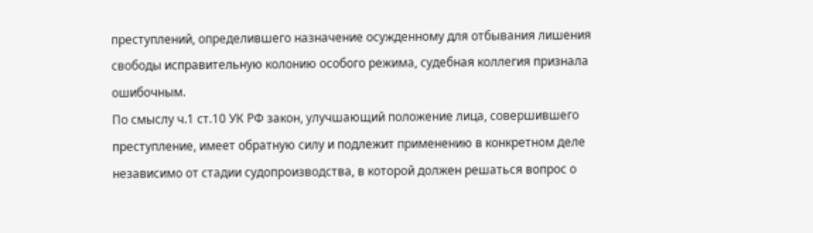преступлений, определившего назначение осужденному для отбывания лишения свободы исправительную колонию особого режима, судебная коллегия признала ошибочным.
По смыслу ч.1 ст.10 УК РФ закон, улучшающий положение лица, совершившего преступление, имеет обратную силу и подлежит применению в конкретном деле независимо от стадии судопроизводства, в которой должен решаться вопрос о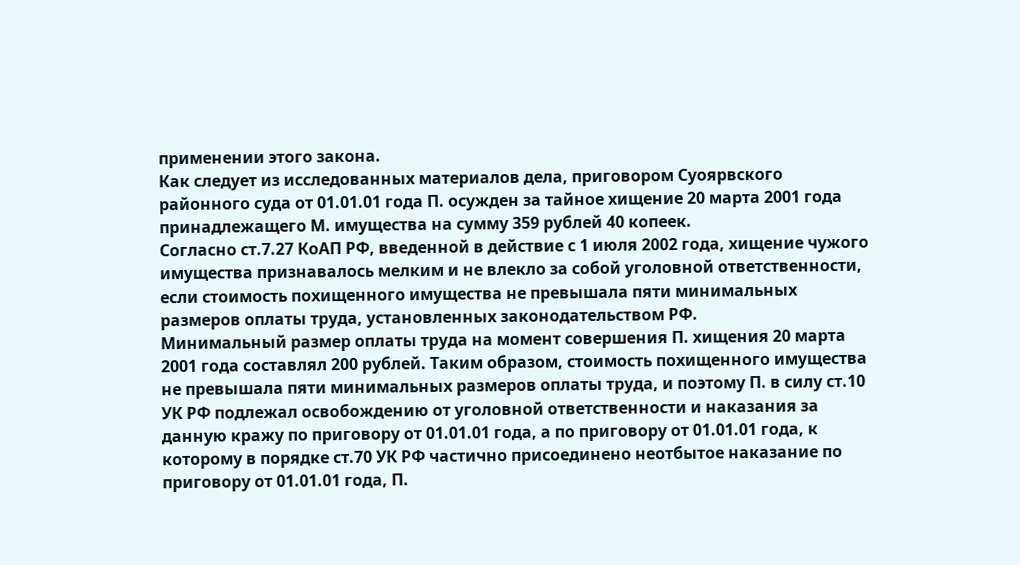применении этого закона.
Как следует из исследованных материалов дела, приговором Суоярвского районного суда от 01.01.01 года П. осужден за тайное хищение 20 марта 2001 года принадлежащего М. имущества на сумму 359 рублей 40 копеек.
Согласно ст.7.27 КоАП РФ, введенной в действие с 1 июля 2002 года, хищение чужого имущества признавалось мелким и не влекло за собой уголовной ответственности, если стоимость похищенного имущества не превышала пяти минимальных размеров оплаты труда, установленных законодательством РФ.
Минимальный размер оплаты труда на момент совершения П. хищения 20 марта 2001 года составлял 200 рублей. Таким образом, стоимость похищенного имущества не превышала пяти минимальных размеров оплаты труда, и поэтому П. в силу ст.10 УК РФ подлежал освобождению от уголовной ответственности и наказания за данную кражу по приговору от 01.01.01 года, а по приговору от 01.01.01 года, к которому в порядке ст.70 УК РФ частично присоединено неотбытое наказание по приговору от 01.01.01 года, П.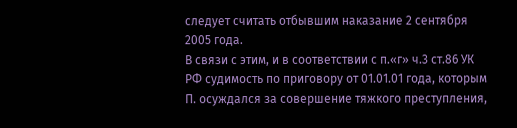следует считать отбывшим наказание 2 сентября 2005 года.
В связи с этим, и в соответствии с п.«г» ч.3 ст.86 УК РФ судимость по приговору от 01.01.01 года, которым П. осуждался за совершение тяжкого преступления,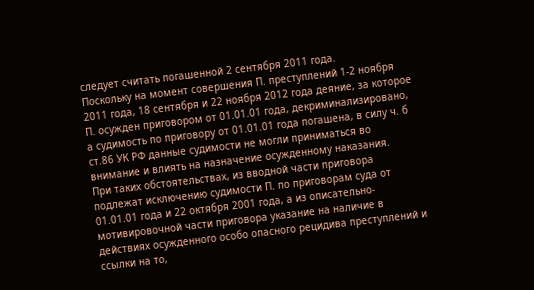следует считать погашенной 2 сентября 2011 года.
Поскольку на момент совершения П. преступлений 1-2 ноября 2011 года, 18 сентября и 22 ноября 2012 года деяние, за которое П. осужден приговором от 01.01.01 года, декриминализировано, а судимость по приговору от 01.01.01 года погашена, в силу ч. б ст.86 УК РФ данные судимости не могли приниматься во внимание и влиять на назначение осужденному наказания.
При таких обстоятельствах, из вводной части приговора подлежат исключению судимости П. по приговорам суда от 01.01.01 года и 22 октября 2001 года, а из описательно-мотивировочной части приговора указание на наличие в действиях осужденного особо опасного рецидива преступлений и ссылки на то,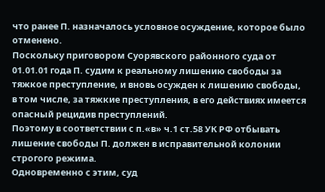что ранее П. назначалось условное осуждение, которое было отменено.
Поскольку приговором Суорявского районного суда от 01.01.01 года П. судим к реальному лишению свободы за тяжкое преступление, и вновь осужден к лишению свободы, в том числе, за тяжкие преступления, в его действиях имеется опасный рецидив преступлений.
Поэтому в соответствии с п.«в» ч.1 ст.58 УК РФ отбывать лишение свободы П. должен в исправительной колонии строгого режима.
Одновременно с этим, суд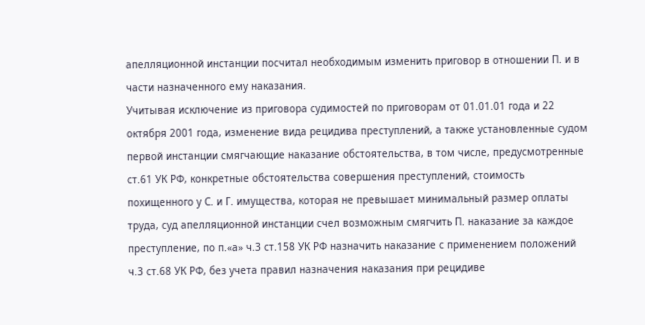апелляционной инстанции посчитал необходимым изменить приговор в отношении П. и в части назначенного ему наказания.
Учитывая исключение из приговора судимостей по приговорам от 01.01.01 года и 22 октября 2001 года, изменение вида рецидива преступлений, а также установленные судом первой инстанции смягчающие наказание обстоятельства, в том числе, предусмотренные ст.61 УК РФ, конкретные обстоятельства совершения преступлений, стоимость похищенного у С. и Г. имущества, которая не превышает минимальный размер оплаты труда, суд апелляционной инстанции счел возможным смягчить П. наказание за каждое преступление, по п.«а» ч.3 ст.158 УК РФ назначить наказание с применением положений ч.3 ст.68 УК РФ, без учета правил назначения наказания при рецидиве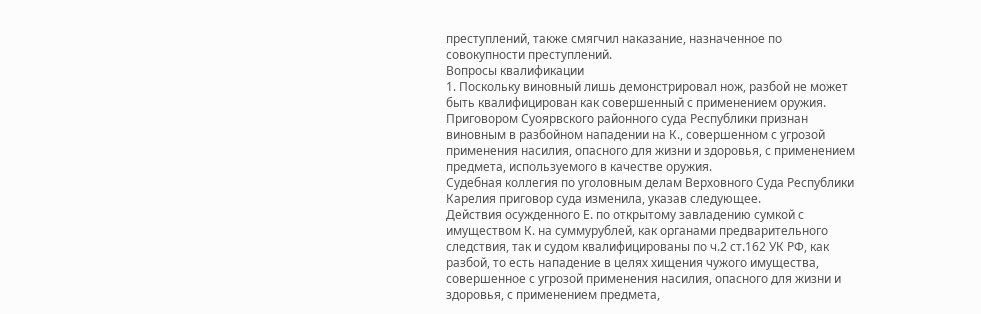преступлений, также смягчил наказание, назначенное по совокупности преступлений.
Вопросы квалификации
1. Поскольку виновный лишь демонстрировал нож, разбой не может быть квалифицирован как совершенный с применением оружия.
Приговором Суоярвского районного суда Республики признан виновным в разбойном нападении на К., совершенном с угрозой применения насилия, опасного для жизни и здоровья, с применением предмета, используемого в качестве оружия.
Судебная коллегия по уголовным делам Верховного Суда Республики Карелия приговор суда изменила, указав следующее.
Действия осужденного Е. по открытому завладению сумкой с имуществом К. на суммурублей, как органами предварительного следствия, так и судом квалифицированы по ч.2 ст.162 УК РФ, как разбой, то есть нападение в целях хищения чужого имущества, совершенное с угрозой применения насилия, опасного для жизни и здоровья, с применением предмета,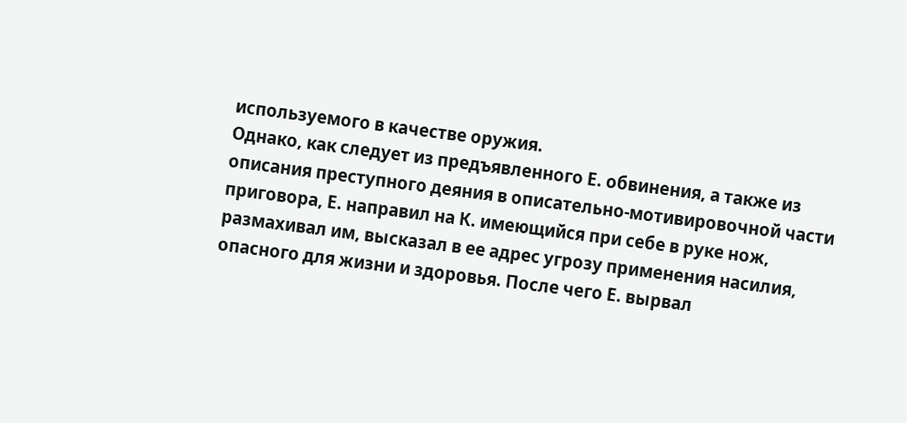используемого в качестве оружия.
Однако, как следует из предъявленного Е. обвинения, а также из описания преступного деяния в описательно-мотивировочной части приговора, Е. направил на К. имеющийся при себе в руке нож, размахивал им, высказал в ее адрес угрозу применения насилия, опасного для жизни и здоровья. После чего Е. вырвал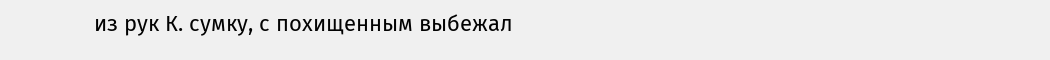из рук К. сумку, с похищенным выбежал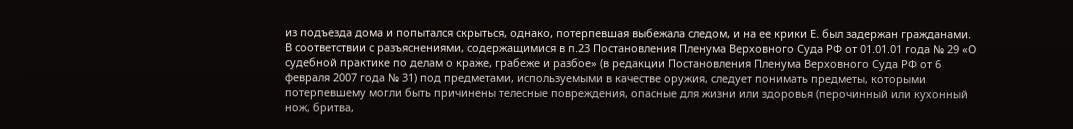из подъезда дома и попытался скрыться, однако, потерпевшая выбежала следом, и на ее крики Е. был задержан гражданами.
В соответствии с разъяснениями, содержащимися в п.23 Постановления Пленума Верховного Суда РФ от 01.01.01 года № 29 «О судебной практике по делам о краже, грабеже и разбое» (в редакции Постановления Пленума Верховного Суда РФ от 6 февраля 2007 года № 31) под предметами, используемыми в качестве оружия, следует понимать предметы, которыми потерпевшему могли быть причинены телесные повреждения, опасные для жизни или здоровья (перочинный или кухонный нож, бритва,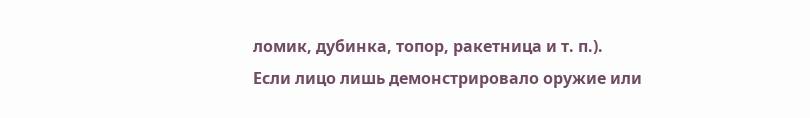ломик, дубинка, топор, ракетница и т. п.).
Если лицо лишь демонстрировало оружие или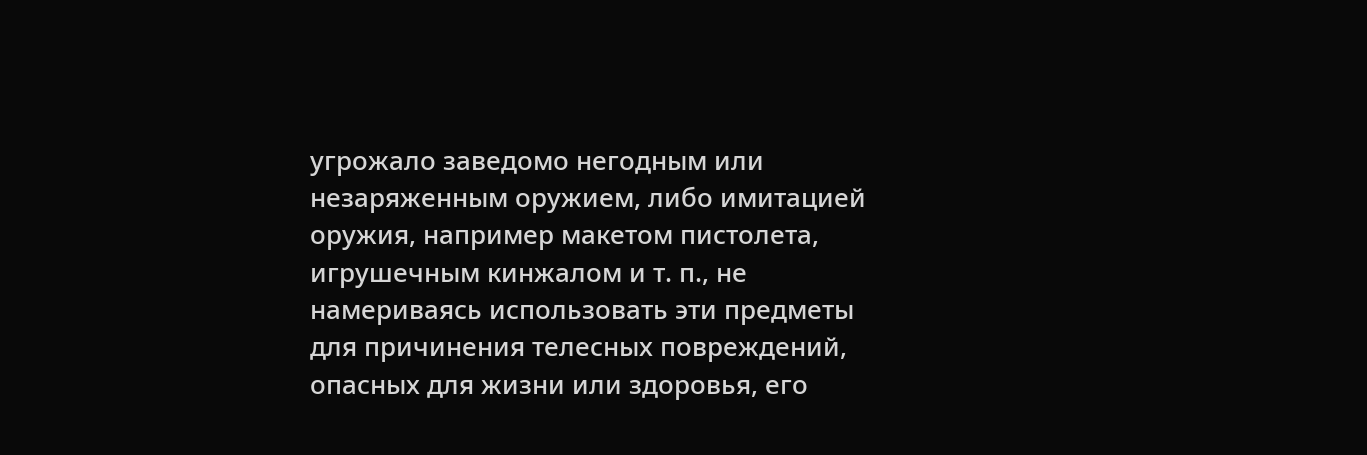угрожало заведомо негодным или незаряженным оружием, либо имитацией оружия, например макетом пистолета, игрушечным кинжалом и т. п., не намериваясь использовать эти предметы для причинения телесных повреждений, опасных для жизни или здоровья, его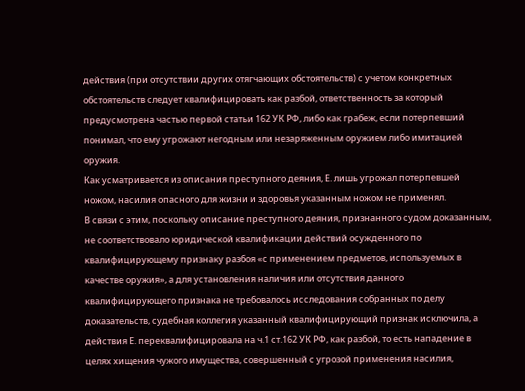действия (при отсутствии других отягчающих обстоятельств) с учетом конкретных обстоятельств следует квалифицировать как разбой, ответственность за который предусмотрена частью первой статьи 162 УК РФ, либо как грабеж, если потерпевший понимал, что ему угрожают негодным или незаряженным оружием либо имитацией оружия.
Как усматривается из описания преступного деяния, Е. лишь угрожал потерпевшей ножом, насилия опасного для жизни и здоровья указанным ножом не применял.
В связи с этим, поскольку описание преступного деяния, признанного судом доказанным, не соответствовало юридической квалификации действий осужденного по квалифицирующему признаку разбоя «с применением предметов, используемых в качестве оружия», а для установления наличия или отсутствия данного квалифицирующего признака не требовалось исследования собранных по делу доказательств, судебная коллегия указанный квалифицирующий признак исключила, а действия Е. переквалифицировала на ч.1 ст.162 УК РФ, как разбой, то есть нападение в целях хищения чужого имущества, совершенный с угрозой применения насилия,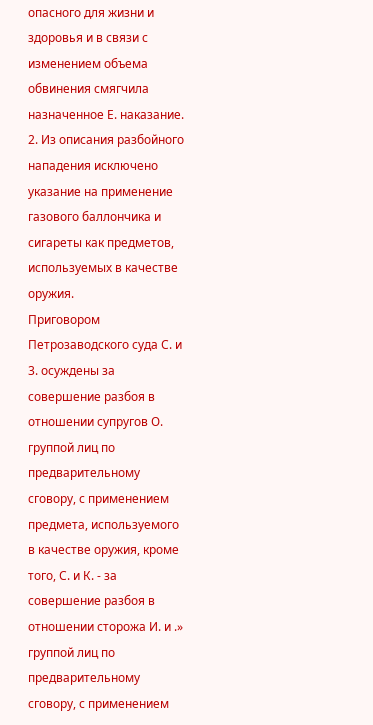опасного для жизни и здоровья и в связи с изменением объема обвинения смягчила назначенное Е. наказание.
2. Из описания разбойного нападения исключено указание на применение газового баллончика и сигареты как предметов, используемых в качестве оружия.
Приговором Петрозаводского суда С. и 3. осуждены за совершение разбоя в отношении супругов О. группой лиц по предварительному сговору, с применением предмета, используемого в качестве оружия, кроме того, С. и К. - за совершение разбоя в отношении сторожа И. и .» группой лиц по предварительному сговору, с применением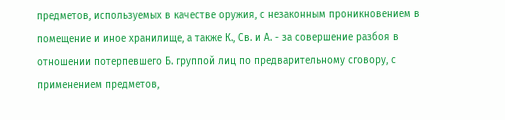предметов, используемых в качестве оружия, с незаконным проникновением в помещение и иное хранилище, а также К., Св. и А. - за совершение разбоя в отношении потерпевшего Б. группой лиц по предварительному сговору, с применением предметов,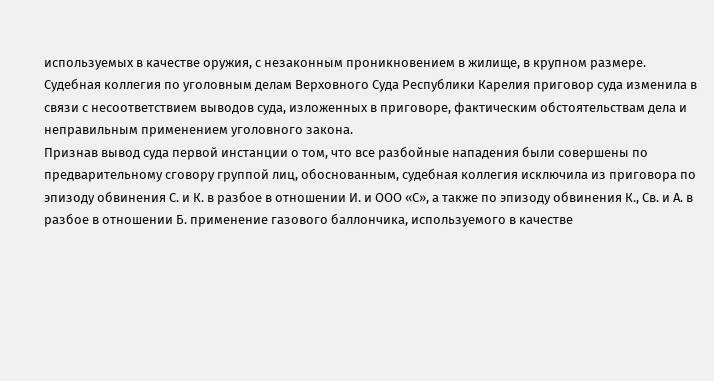используемых в качестве оружия, с незаконным проникновением в жилище, в крупном размере.
Судебная коллегия по уголовным делам Верховного Суда Республики Карелия приговор суда изменила в связи с несоответствием выводов суда, изложенных в приговоре, фактическим обстоятельствам дела и неправильным применением уголовного закона.
Признав вывод суда первой инстанции о том, что все разбойные нападения были совершены по предварительному сговору группой лиц, обоснованным, судебная коллегия исключила из приговора по эпизоду обвинения С. и К. в разбое в отношении И. и ООО «С», а также по эпизоду обвинения К., Св. и А. в разбое в отношении Б. применение газового баллончика, используемого в качестве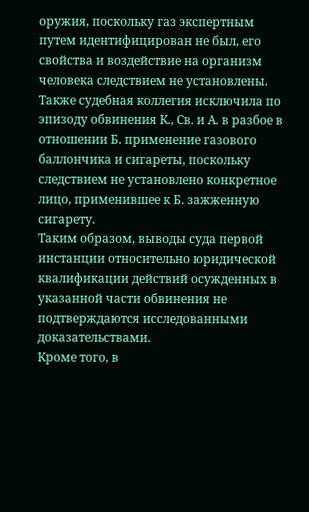оружия, поскольку газ экспертным путем идентифицирован не был, его свойства и воздействие на организм человека следствием не установлены. Также судебная коллегия исключила по эпизоду обвинения К., Св. и А. в разбое в отношении Б. применение газового баллончика и сигареты, поскольку следствием не установлено конкретное лицо, применившее к Б. зажженную сигарету.
Таким образом, выводы суда первой инстанции относительно юридической квалификации действий осужденных в указанной части обвинения не подтверждаются исследованными доказательствами.
Кроме того, в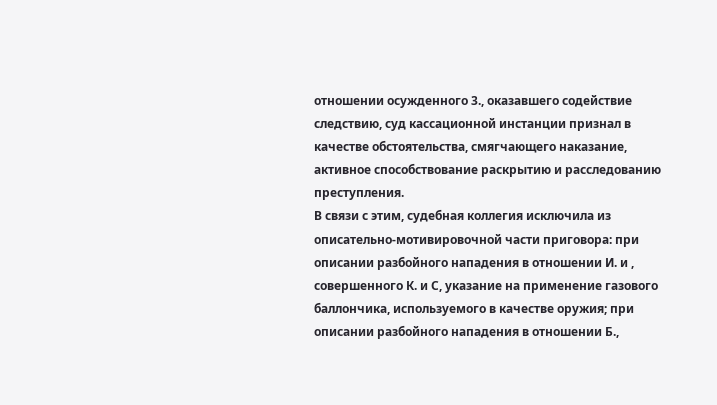отношении осужденного 3., оказавшего содействие следствию, суд кассационной инстанции признал в качестве обстоятельства, смягчающего наказание, активное способствование раскрытию и расследованию преступления.
В связи с этим, судебная коллегия исключила из описательно-мотивировочной части приговора: при описании разбойного нападения в отношении И. и , совершенного К. и С, указание на применение газового баллончика, используемого в качестве оружия; при описании разбойного нападения в отношении Б.,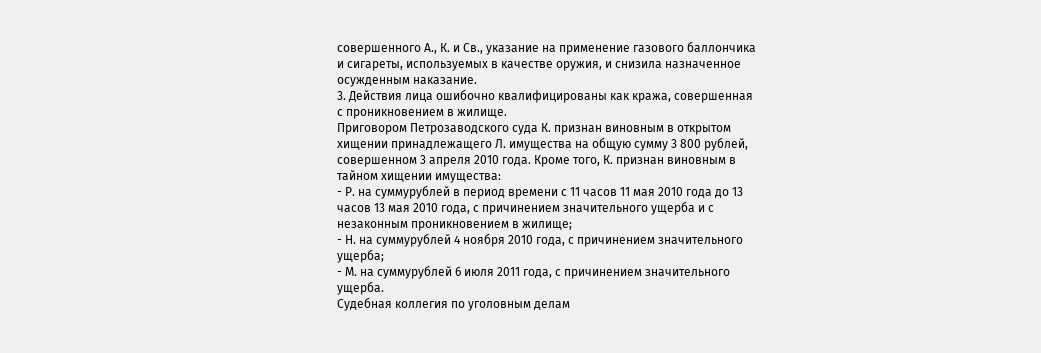совершенного А., К. и Св., указание на применение газового баллончика и сигареты, используемых в качестве оружия, и снизила назначенное осужденным наказание.
3. Действия лица ошибочно квалифицированы как кража, совершенная с проникновением в жилище.
Приговором Петрозаводского суда К. признан виновным в открытом хищении принадлежащего Л. имущества на общую сумму 3 800 рублей, совершенном 3 апреля 2010 года. Кроме того, К. признан виновным в тайном хищении имущества:
- Р. на суммурублей в период времени с 11 часов 11 мая 2010 года до 13 часов 13 мая 2010 года, с причинением значительного ущерба и с незаконным проникновением в жилище;
- Н. на суммурублей 4 ноября 2010 года, с причинением значительного ущерба;
- М. на суммурублей 6 июля 2011 года, с причинением значительного ущерба.
Судебная коллегия по уголовным делам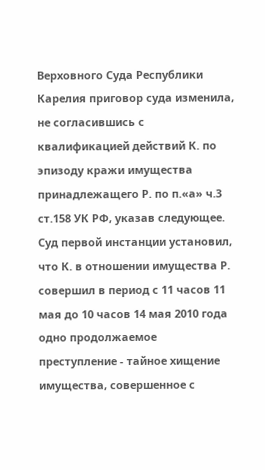Верховного Суда Республики Карелия приговор суда изменила, не согласившись с квалификацией действий К. по эпизоду кражи имущества принадлежащего Р. по п.«а» ч.3 ст.158 УК РФ, указав следующее.
Суд первой инстанции установил, что К. в отношении имущества Р. совершил в период с 11 часов 11 мая до 10 часов 14 мая 2010 года одно продолжаемое преступление - тайное хищение имущества, совершенное с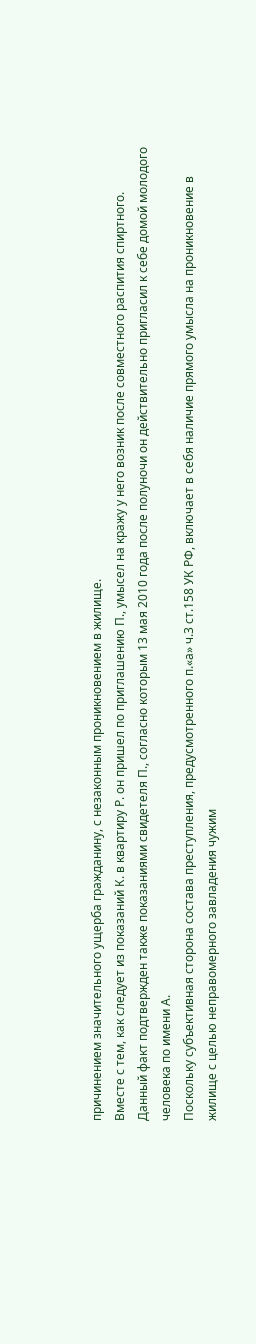причинением значительного ущерба гражданину, с незаконным проникновением в жилище.
Вместе с тем, как следует из показаний К. в квартиру Р. он пришел по приглашению П., умысел на кражу у него возник после совместного распития спиртного.
Данный факт подтвержден также показаниями свидетеля П., согласно которым 13 мая 2010 года после полуночи он действительно пригласил к себе домой молодого человека по имени А.
Поскольку субъективная сторона состава преступления, предусмотренного п.«а» ч.3 ст.158 УК РФ, включает в себя наличие прямого умысла на проникновение в жилище с целью неправомерного завладения чужим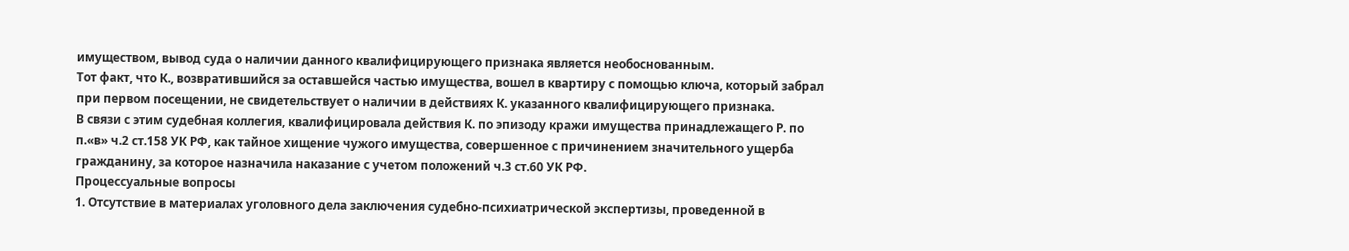имуществом, вывод суда о наличии данного квалифицирующего признака является необоснованным.
Тот факт, что К., возвратившийся за оставшейся частью имущества, вошел в квартиру с помощью ключа, который забрал при первом посещении, не свидетельствует о наличии в действиях К. указанного квалифицирующего признака.
В связи с этим судебная коллегия, квалифицировала действия К. по эпизоду кражи имущества принадлежащего Р. по п.«в» ч.2 ст.158 УК РФ, как тайное хищение чужого имущества, совершенное с причинением значительного ущерба гражданину, за которое назначила наказание с учетом положений ч.3 ст.60 УК РФ.
Процессуальные вопросы
1. Отсутствие в материалах уголовного дела заключения судебно-психиатрической экспертизы, проведенной в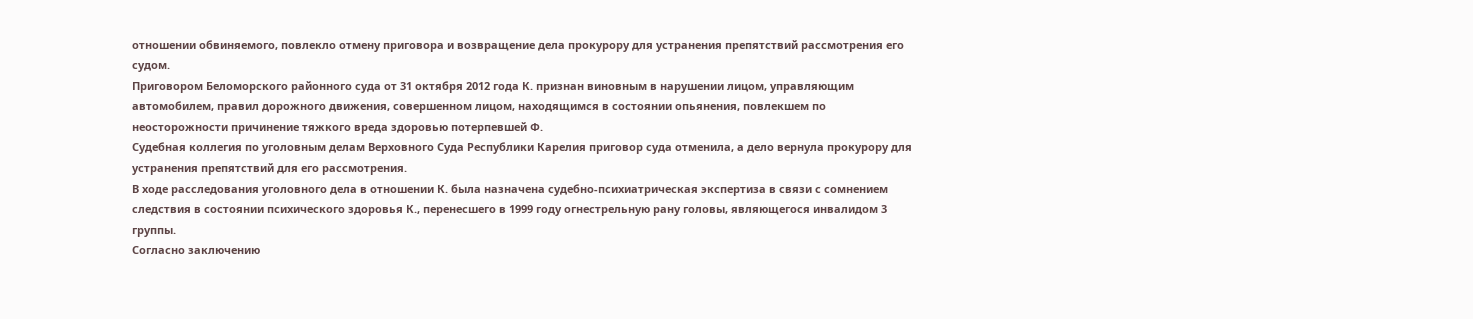отношении обвиняемого, повлекло отмену приговора и возвращение дела прокурору для устранения препятствий рассмотрения его судом.
Приговором Беломорского районного суда от 31 октября 2012 года К. признан виновным в нарушении лицом, управляющим автомобилем, правил дорожного движения, совершенном лицом, находящимся в состоянии опьянения, повлекшем по неосторожности причинение тяжкого вреда здоровью потерпевшей Ф.
Судебная коллегия по уголовным делам Верховного Суда Республики Карелия приговор суда отменила, а дело вернула прокурору для устранения препятствий для его рассмотрения.
В ходе расследования уголовного дела в отношении К. была назначена судебно-психиатрическая экспертиза в связи с сомнением следствия в состоянии психического здоровья К., перенесшего в 1999 году огнестрельную рану головы, являющегося инвалидом 3 группы.
Согласно заключению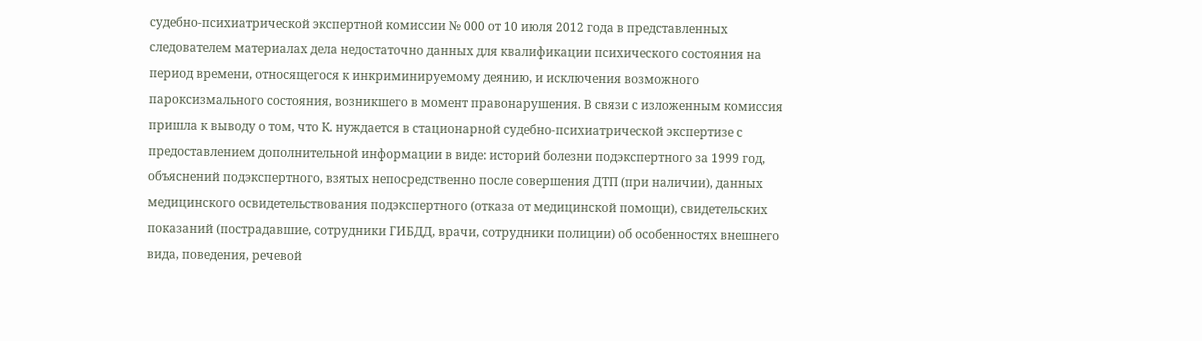судебно-психиатрической экспертной комиссии № 000 от 10 июля 2012 года в представленных следователем материалах дела недостаточно данных для квалификации психического состояния на период времени, относящегося к инкриминируемому деянию, и исключения возможного пароксизмального состояния, возникшего в момент правонарушения. В связи с изложенным комиссия пришла к выводу о том, что К. нуждается в стационарной судебно-психиатрической экспертизе с предоставлением дополнительной информации в виде: историй болезни подэкспертного за 1999 год, объяснений подэкспертного, взятых непосредственно после совершения ДТП (при наличии), данных медицинского освидетельствования подэкспертного (отказа от медицинской помощи), свидетельских показаний (пострадавшие, сотрудники ГИБДД, врачи, сотрудники полиции) об особенностях внешнего вида, поведения, речевой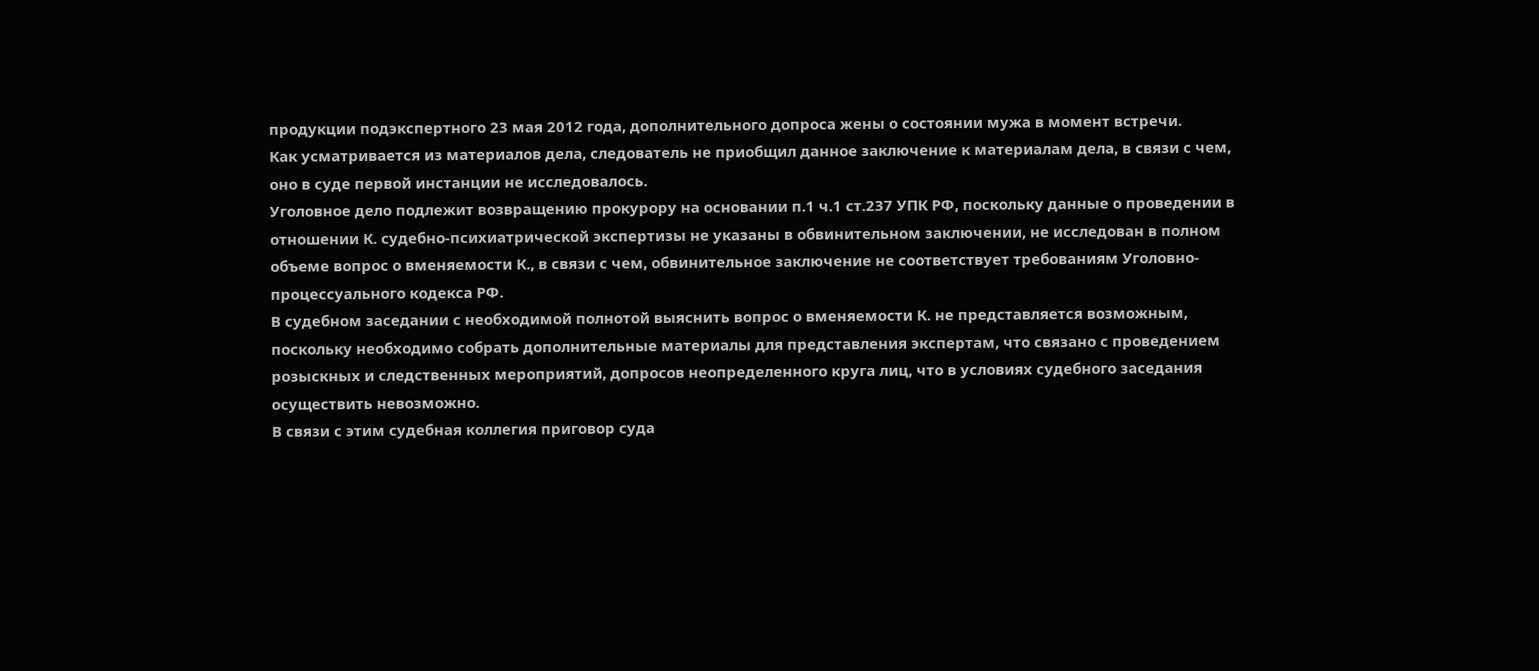продукции подэкспертного 23 мая 2012 года, дополнительного допроса жены о состоянии мужа в момент встречи.
Как усматривается из материалов дела, следователь не приобщил данное заключение к материалам дела, в связи с чем, оно в суде первой инстанции не исследовалось.
Уголовное дело подлежит возвращению прокурору на основании п.1 ч.1 ст.237 УПК РФ, поскольку данные о проведении в отношении К. судебно-психиатрической экспертизы не указаны в обвинительном заключении, не исследован в полном объеме вопрос о вменяемости К., в связи с чем, обвинительное заключение не соответствует требованиям Уголовно-процессуального кодекса РФ.
В судебном заседании с необходимой полнотой выяснить вопрос о вменяемости К. не представляется возможным, поскольку необходимо собрать дополнительные материалы для представления экспертам, что связано с проведением розыскных и следственных мероприятий, допросов неопределенного круга лиц, что в условиях судебного заседания осуществить невозможно.
В связи с этим судебная коллегия приговор суда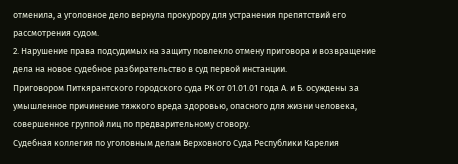отменила, а уголовное дело вернула прокурору для устранения препятствий его рассмотрения судом.
2. Нарушение права подсудимых на защиту повлекло отмену приговора и возвращение дела на новое судебное разбирательство в суд первой инстанции.
Приговором Питкярантского городского суда РК от 01.01.01 года А. и Б. осуждены за умышленное причинение тяжкого вреда здоровью, опасного для жизни человека, совершенное группой лиц по предварительному сговору.
Судебная коллегия по уголовным делам Верховного Суда Республики Карелия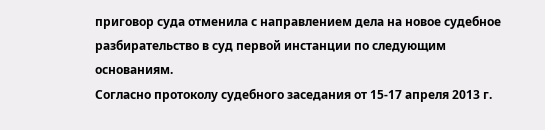приговор суда отменила с направлением дела на новое судебное разбирательство в суд первой инстанции по следующим основаниям.
Согласно протоколу судебного заседания от 15-17 апреля 2013 г.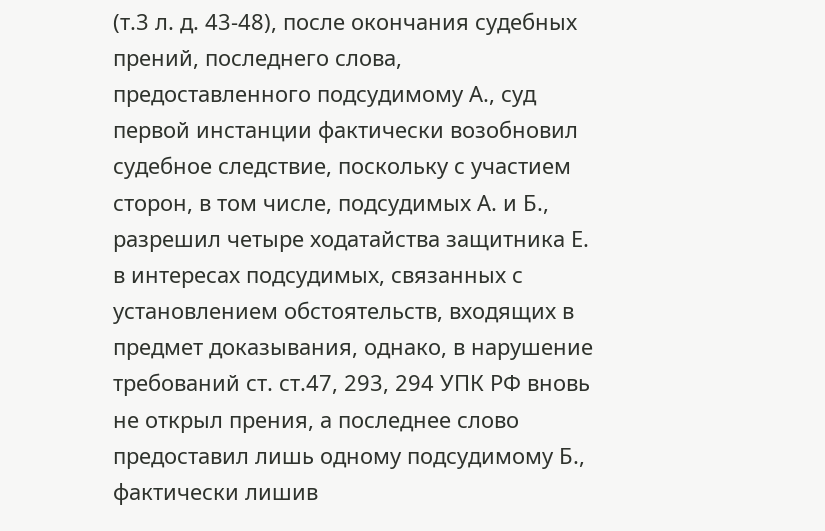(т.3 л. д. 43-48), после окончания судебных прений, последнего слова, предоставленного подсудимому А., суд первой инстанции фактически возобновил судебное следствие, поскольку с участием сторон, в том числе, подсудимых А. и Б., разрешил четыре ходатайства защитника Е. в интересах подсудимых, связанных с установлением обстоятельств, входящих в предмет доказывания, однако, в нарушение требований ст. ст.47, 293, 294 УПК РФ вновь не открыл прения, а последнее слово предоставил лишь одному подсудимому Б., фактически лишив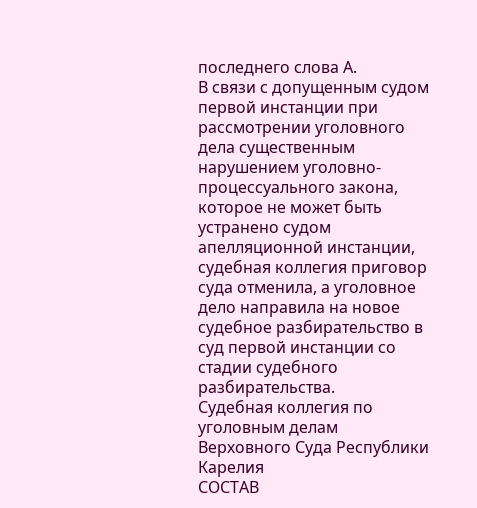последнего слова А.
В связи с допущенным судом первой инстанции при рассмотрении уголовного дела существенным нарушением уголовно-процессуального закона, которое не может быть устранено судом апелляционной инстанции, судебная коллегия приговор суда отменила, а уголовное дело направила на новое судебное разбирательство в суд первой инстанции со стадии судебного разбирательства.
Судебная коллегия по уголовным делам
Верховного Суда Республики Карелия
СОСТАВ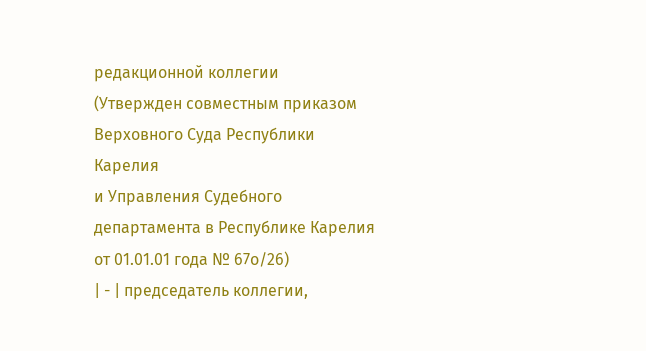редакционной коллегии
(Утвержден совместным приказом Верховного Суда Республики Карелия
и Управления Судебного департамента в Республике Карелия
от 01.01.01 года № 67о/26)
| - | председатель коллегии,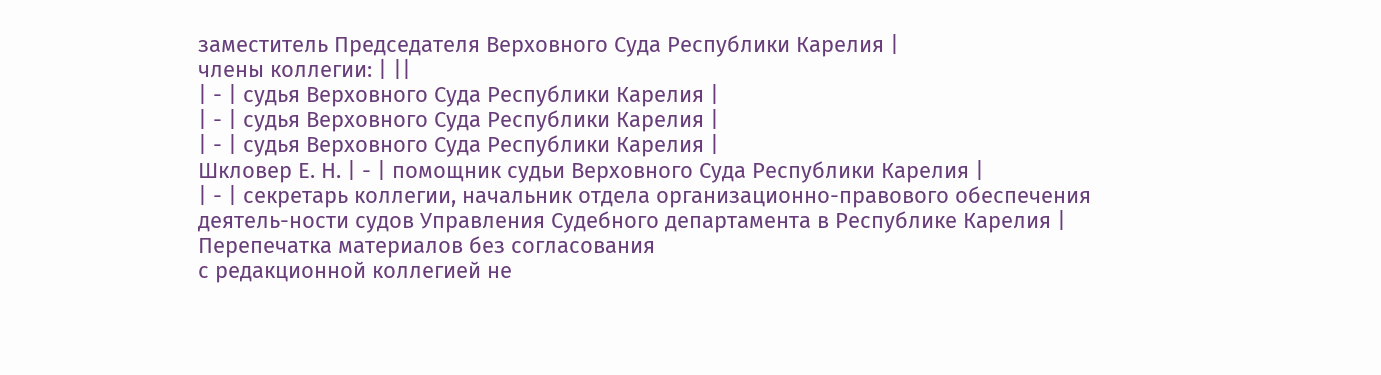заместитель Председателя Верховного Суда Республики Карелия |
члены коллегии: | ||
| - | судья Верховного Суда Республики Карелия |
| - | судья Верховного Суда Республики Карелия |
| - | судья Верховного Суда Республики Карелия |
Шкловер Е. Н. | - | помощник судьи Верховного Суда Республики Карелия |
| - | секретарь коллегии, начальник отдела организационно-правового обеспечения деятель-ности судов Управления Судебного департамента в Республике Карелия |
Перепечатка материалов без согласования
с редакционной коллегией не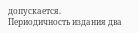допускается.
Периодичность издания два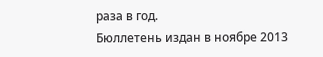раза в год.
Бюллетень издан в ноябре 2013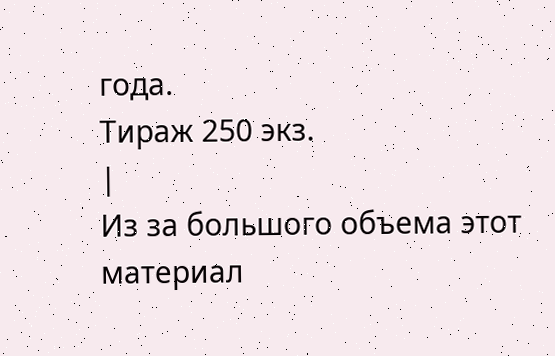года.
Тираж 250 экз.
|
Из за большого объема этот материал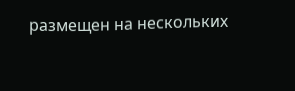размещен на нескольких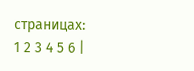страницах:
1 2 3 4 5 6 |